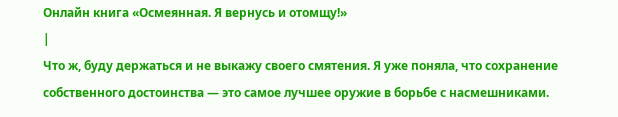Онлайн книга «Осмеянная. Я вернусь и отомщу!»
|
Что ж, буду держаться и не выкажу своего смятения. Я уже поняла, что сохранение собственного достоинства — это самое лучшее оружие в борьбе с насмешниками.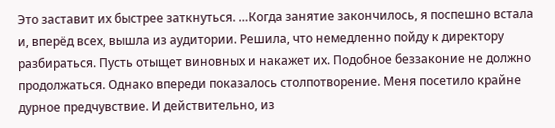Это заставит их быстрее заткнуться. …Когда занятие закончилось, я поспешно встала и, вперёд всех, вышла из аудитории. Решила, что немедленно пойду к директору разбираться. Пусть отыщет виновных и накажет их. Подобное беззаконие не должно продолжаться. Однако впереди показалось столпотворение. Меня посетило крайне дурное предчувствие. И действительно, из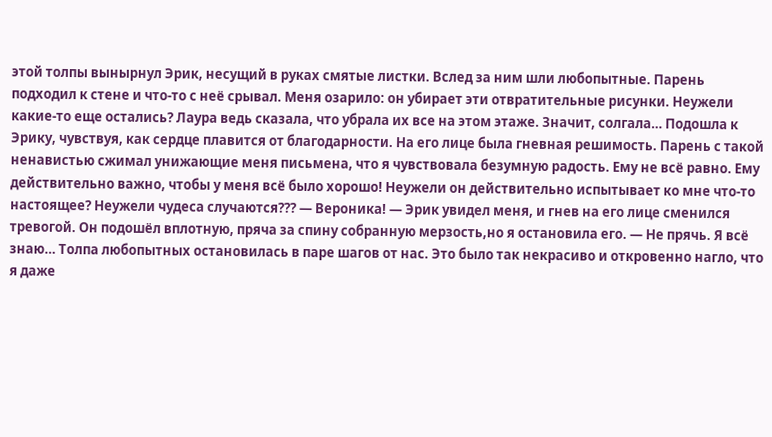этой толпы вынырнул Эрик, несущий в руках смятые листки. Вслед за ним шли любопытные. Парень подходил к стене и что-то с неё срывал. Меня озарило: он убирает эти отвратительные рисунки. Неужели какие-то еще остались? Лаура ведь сказала, что убрала их все на этом этаже. Значит, солгала… Подошла к Эрику, чувствуя, как сердце плавится от благодарности. На его лице была гневная решимость. Парень с такой ненавистью сжимал унижающие меня письмена, что я чувствовала безумную радость. Ему не всё равно. Ему действительно важно, чтобы у меня всё было хорошо! Неужели он действительно испытывает ко мне что-то настоящее? Неужели чудеса случаются??? — Вероника! — Эрик увидел меня, и гнев на его лице сменился тревогой. Он подошёл вплотную, пряча за спину собранную мерзость,но я остановила его. — Не прячь. Я всё знаю… Толпа любопытных остановилась в паре шагов от нас. Это было так некрасиво и откровенно нагло, что я даже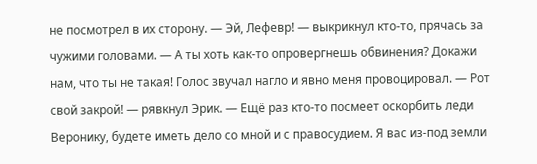не посмотрел в их сторону. — Эй, Лефевр! — выкрикнул кто-то, прячась за чужими головами. — А ты хоть как-то опровергнешь обвинения? Докажи нам, что ты не такая! Голос звучал нагло и явно меня провоцировал. — Рот свой закрой! — рявкнул Эрик. — Ещё раз кто-то посмеет оскорбить леди Веронику, будете иметь дело со мной и с правосудием. Я вас из-под земли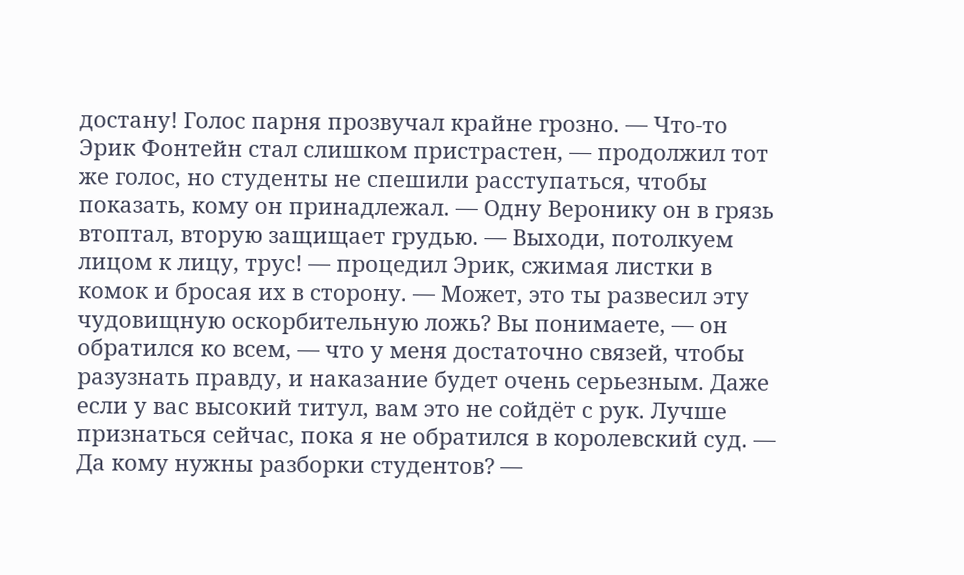достану! Голос парня прозвучал крайне грозно. — Что-то Эрик Фонтейн стал слишком пристрастен, — продолжил тот же голос, но студенты не спешили расступаться, чтобы показать, кому он принадлежал. — Одну Веронику он в грязь втоптал, вторую защищает грудью. — Выходи, потолкуем лицом к лицу, трус! — процедил Эрик, сжимая листки в комок и бросая их в сторону. — Может, это ты развесил эту чудовищную оскорбительную ложь? Вы понимаете, — он обратился ко всем, — что у меня достаточно связей, чтобы разузнать правду, и наказание будет очень серьезным. Даже если у вас высокий титул, вам это не сойдёт с рук. Лучше признаться сейчас, пока я не обратился в королевский суд. — Да кому нужны разборки студентов? —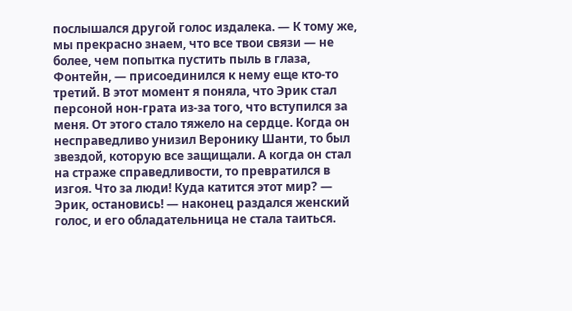послышался другой голос издалека. — К тому же, мы прекрасно знаем, что все твои связи — не более, чем попытка пустить пыль в глаза, Фонтейн, — присоединился к нему еще кто-то третий. В этот момент я поняла, что Эрик стал персоной нон-грата из-за того, что вступился за меня. От этого стало тяжело на сердце. Когда он несправедливо унизил Веронику Шанти, то был звездой, которую все защищали. А когда он стал на страже справедливости, то превратился в изгоя. Что за люди! Куда катится этот мир? — Эрик, остановись! — наконец раздался женский голос, и его обладательница не стала таиться.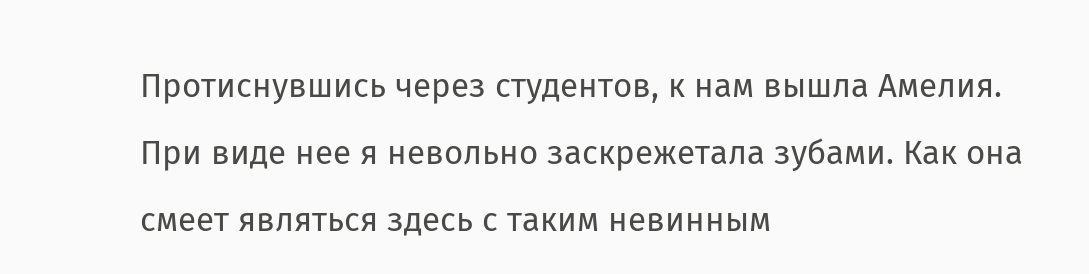Протиснувшись через студентов, к нам вышла Амелия. При виде нее я невольно заскрежетала зубами. Как она смеет являться здесь с таким невинным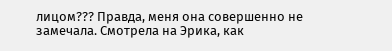лицом??? Правда, меня она совершенно не замечала. Смотрела на Эрика, как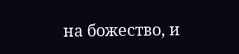на божество, и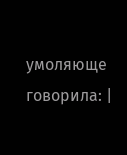умоляюще говорила: |